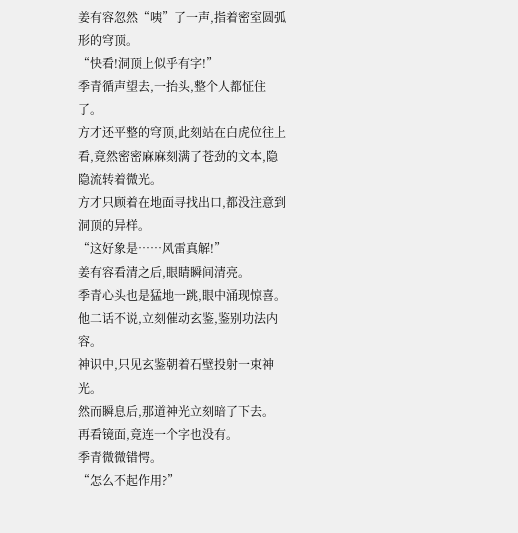姜有容忽然“咦”了一声,指着密室圆弧形的穹顶。
“快看!洞顶上似乎有字!”
季青循声望去,一抬头,整个人都怔住了。
方才还平整的穹顶,此刻站在白虎位往上看,竟然密密麻麻刻满了苍劲的文本,隐隐流转着微光。
方才只顾着在地面寻找出口,都没注意到洞顶的异样。
“这好象是……风雷真解!”
姜有容看清之后,眼睛瞬间清亮。
季青心头也是猛地一跳,眼中涌现惊喜。
他二话不说,立刻催动玄鉴,鉴别功法内容。
神识中,只见玄鉴朝着石壁投射一束神光。
然而瞬息后,那道神光立刻暗了下去。
再看镜面,竟连一个字也没有。
季青微微错愕。
“怎么不起作用?”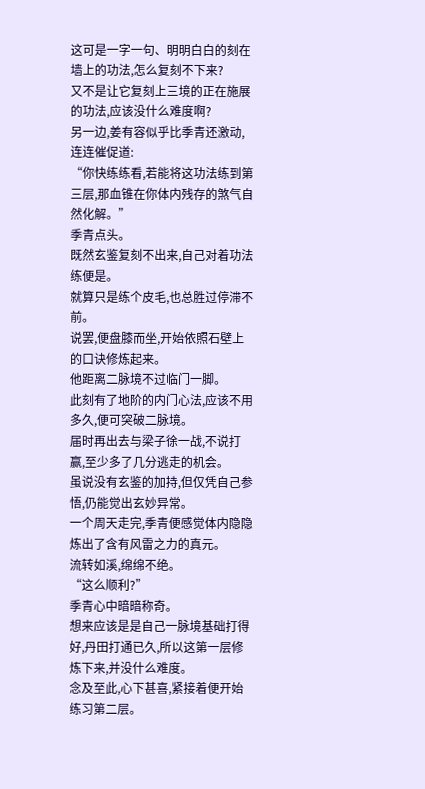这可是一字一句、明明白白的刻在墙上的功法,怎么复刻不下来?
又不是让它复刻上三境的正在施展的功法,应该没什么难度啊?
另一边,姜有容似乎比季青还激动,连连催促道:
“你快练练看,若能将这功法练到第三层,那血锥在你体内残存的煞气自然化解。”
季青点头。
既然玄鉴复刻不出来,自己对着功法练便是。
就算只是练个皮毛,也总胜过停滞不前。
说罢,便盘膝而坐,开始依照石壁上的口诀修炼起来。
他距离二脉境不过临门一脚。
此刻有了地阶的内门心法,应该不用多久,便可突破二脉境。
届时再出去与梁子徐一战,不说打赢,至少多了几分逃走的机会。
虽说没有玄鉴的加持,但仅凭自己参悟,仍能觉出玄妙异常。
一个周天走完,季青便感觉体内隐隐炼出了含有风雷之力的真元。
流转如溪,绵绵不绝。
“这么顺利?”
季青心中暗暗称奇。
想来应该是是自己一脉境基础打得好,丹田打通已久,所以这第一层修炼下来,并没什么难度。
念及至此,心下甚喜,紧接着便开始练习第二层。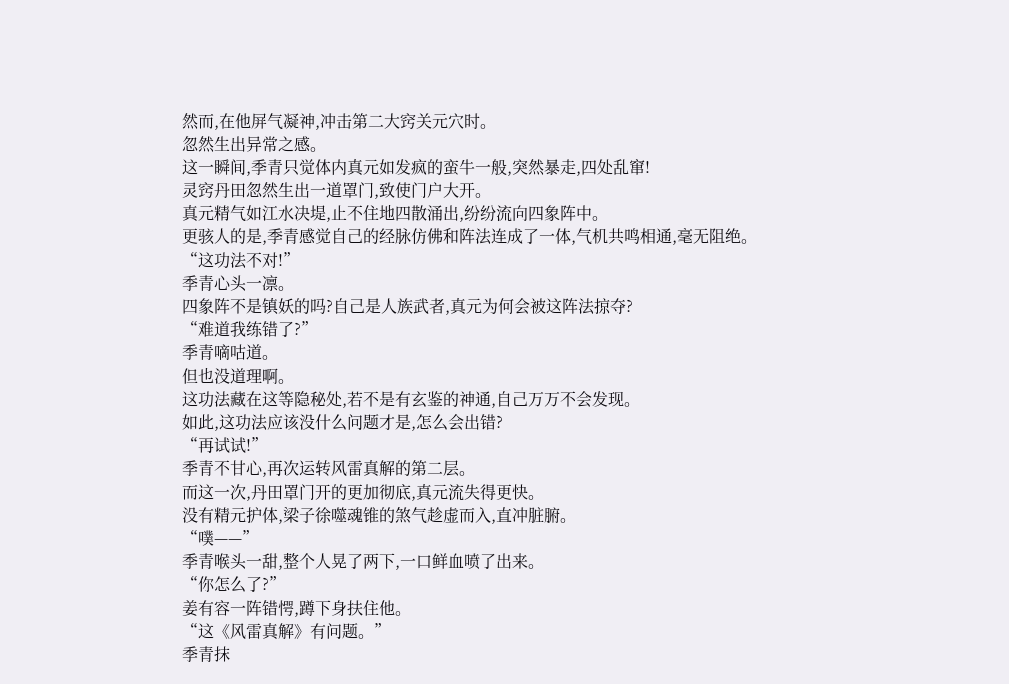然而,在他屏气凝神,冲击第二大窍关元穴时。
忽然生出异常之感。
这一瞬间,季青只觉体内真元如发疯的蛮牛一般,突然暴走,四处乱窜!
灵窍丹田忽然生出一道罩门,致使门户大开。
真元精气如江水决堤,止不住地四散涌出,纷纷流向四象阵中。
更骇人的是,季青感觉自己的经脉仿佛和阵法连成了一体,气机共鸣相通,毫无阻绝。
“这功法不对!”
季青心头一凛。
四象阵不是镇妖的吗?自己是人族武者,真元为何会被这阵法掠夺?
“难道我练错了?”
季青嘀咕道。
但也没道理啊。
这功法藏在这等隐秘处,若不是有玄鉴的神通,自己万万不会发现。
如此,这功法应该没什么问题才是,怎么会出错?
“再试试!”
季青不甘心,再次运转风雷真解的第二层。
而这一次,丹田罩门开的更加彻底,真元流失得更快。
没有精元护体,梁子徐噬魂锥的煞气趁虚而入,直冲脏腑。
“噗——”
季青喉头一甜,整个人晃了两下,一口鲜血喷了出来。
“你怎么了?”
姜有容一阵错愕,蹲下身扶住他。
“这《风雷真解》有问题。”
季青抹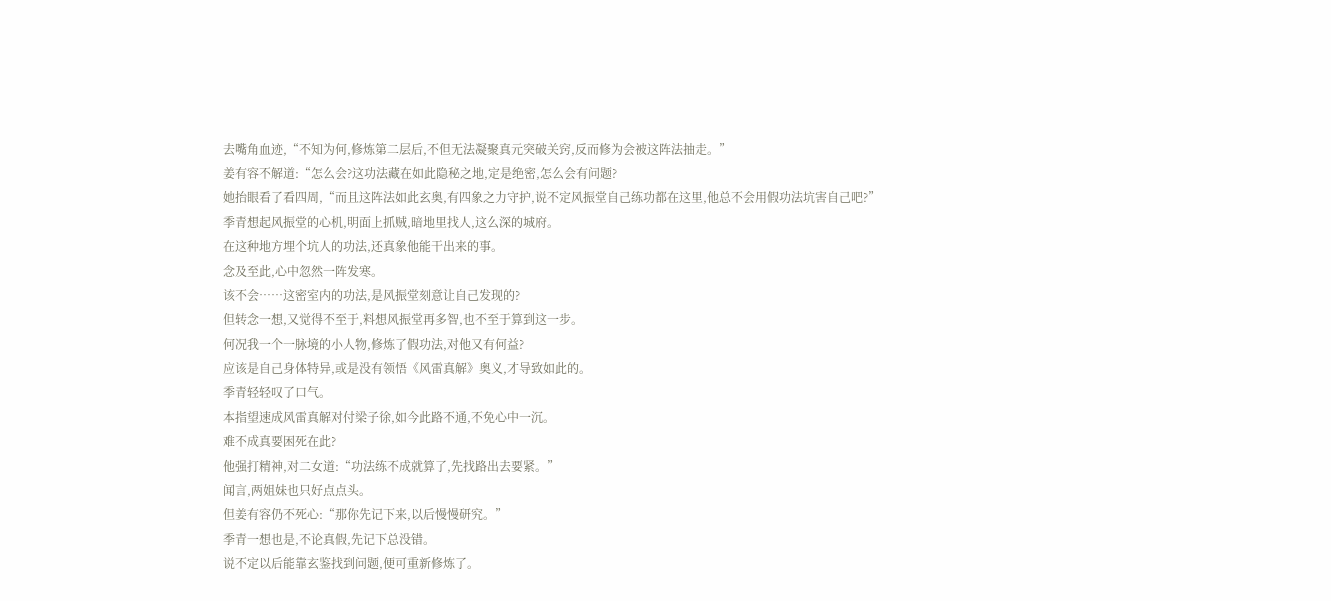去嘴角血迹,“不知为何,修炼第二层后,不但无法凝聚真元突破关窍,反而修为会被这阵法抽走。”
姜有容不解道:“怎么会?这功法藏在如此隐秘之地,定是绝密,怎么会有问题?
她抬眼看了看四周,“而且这阵法如此玄奥,有四象之力守护,说不定风振堂自己练功都在这里,他总不会用假功法坑害自己吧?”
季青想起风振堂的心机,明面上抓贼,暗地里找人,这么深的城府。
在这种地方埋个坑人的功法,还真象他能干出来的事。
念及至此,心中忽然一阵发寒。
该不会……这密室内的功法,是风振堂刻意让自己发现的?
但转念一想,又觉得不至于,料想风振堂再多智,也不至于算到这一步。
何况我一个一脉境的小人物,修炼了假功法,对他又有何益?
应该是自己身体特异,或是没有领悟《风雷真解》奥义,才导致如此的。
季青轻轻叹了口气。
本指望速成风雷真解对付梁子徐,如今此路不通,不免心中一沉。
难不成真要困死在此?
他强打精神,对二女道:“功法练不成就算了,先找路出去要紧。”
闻言,两姐妹也只好点点头。
但姜有容仍不死心:“那你先记下来,以后慢慢研究。”
季青一想也是,不论真假,先记下总没错。
说不定以后能靠玄鉴找到问题,便可重新修炼了。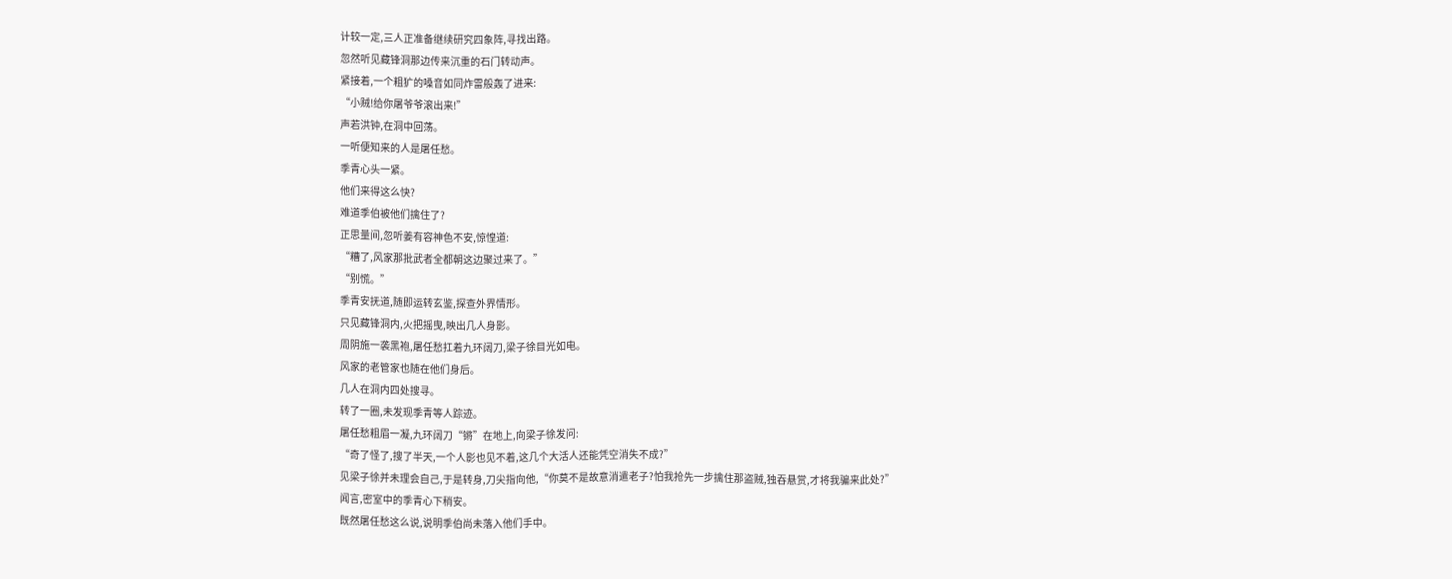计较一定,三人正准备继续研究四象阵,寻找出路。
忽然听见藏锋洞那边传来沉重的石门转动声。
紧接着,一个粗犷的嗓音如同炸雷般轰了进来:
“小贼!给你屠爷爷滚出来!”
声若洪钟,在洞中回荡。
一听便知来的人是屠任愁。
季青心头一紧。
他们来得这么快?
难道季伯被他们擒住了?
正思量间,忽听姜有容神色不安,惊惶道:
“糟了,风家那批武者全都朝这边聚过来了。”
“别慌。”
季青安抚道,随即运转玄鉴,探查外界情形。
只见藏锋洞内,火把摇曳,映出几人身影。
周阴施一袭黑袍,屠任愁扛着九环阔刀,梁子徐目光如电。
风家的老管家也随在他们身后。
几人在洞内四处搜寻。
转了一圈,未发现季青等人踪迹。
屠任愁粗眉一凝,九环阔刀“锵”在地上,向梁子徐发问:
“奇了怪了,搜了半天,一个人影也见不着,这几个大活人还能凭空消失不成?”
见梁子徐并未理会自己,于是转身,刀尖指向他,“你莫不是故意消遣老子?怕我抢先一步擒住那盗贼,独吞悬赏,才将我骗来此处?”
闻言,密室中的季青心下稍安。
既然屠任愁这么说,说明季伯尚未落入他们手中。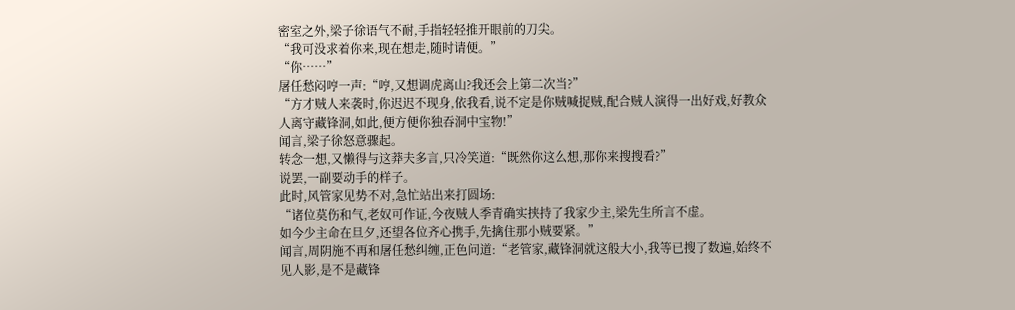密室之外,梁子徐语气不耐,手指轻轻推开眼前的刀尖。
“我可没求着你来,现在想走,随时请便。”
“你……”
屠任愁闷哼一声:“哼,又想调虎离山?我还会上第二次当?”
“方才贼人来袭时,你迟迟不现身,依我看,说不定是你贼喊捉贼,配合贼人演得一出好戏,好教众人离守藏锋洞,如此,便方便你独吞洞中宝物!”
闻言,梁子徐怒意骤起。
转念一想,又懒得与这莽夫多言,只冷笑道:“既然你这么想,那你来搜搜看?”
说罢,一副要动手的样子。
此时,风管家见势不对,急忙站出来打圆场:
“诸位莫伤和气,老奴可作证,今夜贼人季青确实挟持了我家少主,梁先生所言不虚。
如今少主命在旦夕,还望各位齐心携手,先擒住那小贼要紧。”
闻言,周阴施不再和屠任愁纠缠,正色问道:“老管家,藏锋洞就这般大小,我等已搜了数遍,始终不见人影,是不是藏锋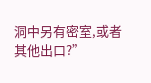洞中另有密室,或者其他出口?”